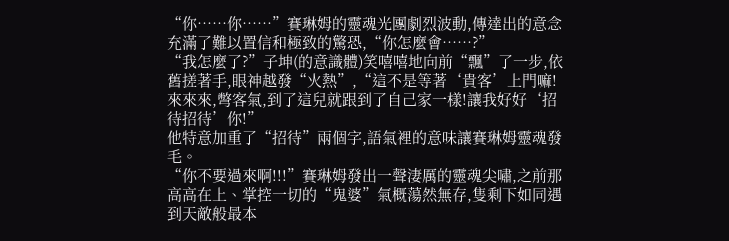“你……你……”賽琳姆的靈魂光團劇烈波動,傳達出的意念充滿了難以置信和極致的驚恐,“你怎麼會……?”
“我怎麼了?”子坤(的意識體)笑嘻嘻地向前“飄”了一步,依舊搓著手,眼神越發“火熱”,“這不是等著‘貴客’上門嘛!來來來,彆客氣,到了這兒就跟到了自己家一樣!讓我好好‘招待招待’你!”
他特意加重了“招待”兩個字,語氣裡的意味讓賽琳姆靈魂發毛。
“你不要過來啊!!!”賽琳姆發出一聲淒厲的靈魂尖嘯,之前那高高在上、掌控一切的“鬼婆”氣概蕩然無存,隻剩下如同遇到天敵般最本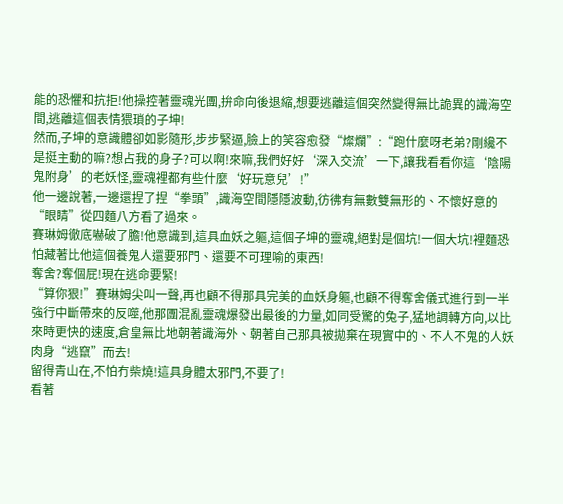能的恐懼和抗拒!他操控著靈魂光團,拚命向後退縮,想要逃離這個突然變得無比詭異的識海空間,逃離這個表情猥瑣的子坤!
然而,子坤的意識體卻如影隨形,步步緊逼,臉上的笑容愈發“燦爛”:“跑什麼呀老弟?剛纔不是挺主動的嘛?想占我的身子?可以啊!來嘛,我們好好‘深入交流’一下,讓我看看你這‘陰陽鬼附身’的老妖怪,靈魂裡都有些什麼‘好玩意兒’!”
他一邊說著,一邊還捏了捏“拳頭”,識海空間隱隱波動,彷彿有無數雙無形的、不懷好意的“眼睛”從四麵八方看了過來。
賽琳姆徹底嚇破了膽!他意識到,這具血妖之軀,這個子坤的靈魂,絕對是個坑!一個大坑!裡麵恐怕藏著比他這個養鬼人還要邪門、還要不可理喻的東西!
奪舍?奪個屁!現在逃命要緊!
“算你狠!”賽琳姆尖叫一聲,再也顧不得那具完美的血妖身軀,也顧不得奪舍儀式進行到一半強行中斷帶來的反噬,他那團混亂靈魂爆發出最後的力量,如同受驚的兔子,猛地調轉方向,以比來時更快的速度,倉皇無比地朝著識海外、朝著自己那具被拋棄在現實中的、不人不鬼的人妖肉身“逃竄”而去!
留得青山在,不怕冇柴燒!這具身體太邪門,不要了!
看著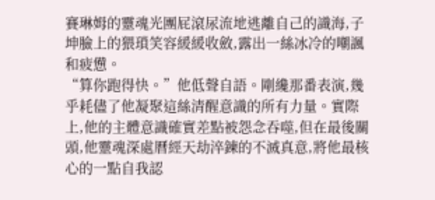賽琳姆的靈魂光團屁滾尿流地逃離自己的識海,子坤臉上的猥瑣笑容緩緩收斂,露出一絲冰冷的嘲諷和疲憊。
“算你跑得快。”他低聲自語。剛纔那番表演,幾乎耗儘了他凝聚這絲清醒意識的所有力量。實際上,他的主體意識確實差點被怨念吞噬,但在最後關頭,他靈魂深處曆經天劫淬鍊的不滅真意,將他最核心的一點自我認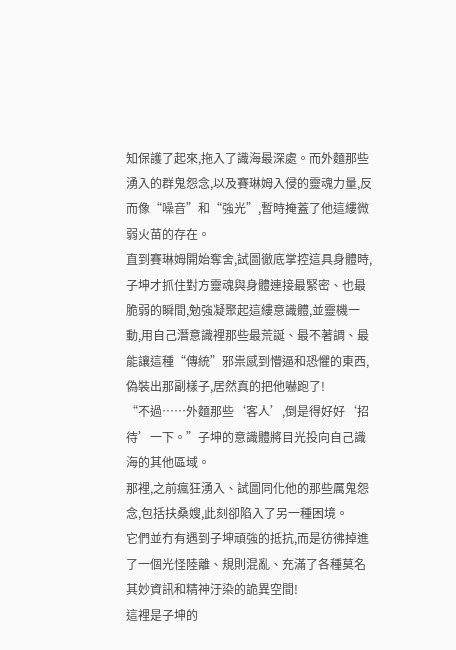知保護了起來,拖入了識海最深處。而外麵那些湧入的群鬼怨念,以及賽琳姆入侵的靈魂力量,反而像“噪音”和“強光”,暫時掩蓋了他這縷微弱火苗的存在。
直到賽琳姆開始奪舍,試圖徹底掌控這具身體時,子坤才抓住對方靈魂與身體連接最緊密、也最脆弱的瞬間,勉強凝聚起這縷意識體,並靈機一動,用自己潛意識裡那些最荒誕、最不著調、最能讓這種“傳統”邪祟感到懵逼和恐懼的東西,偽裝出那副樣子,居然真的把他嚇跑了!
“不過……外麵那些‘客人’,倒是得好好‘招待’一下。”子坤的意識體將目光投向自己識海的其他區域。
那裡,之前瘋狂湧入、試圖同化他的那些厲鬼怨念,包括扶桑嫂,此刻卻陷入了另一種困境。
它們並冇有遇到子坤頑強的抵抗,而是彷彿掉進了一個光怪陸離、規則混亂、充滿了各種莫名其妙資訊和精神汙染的詭異空間!
這裡是子坤的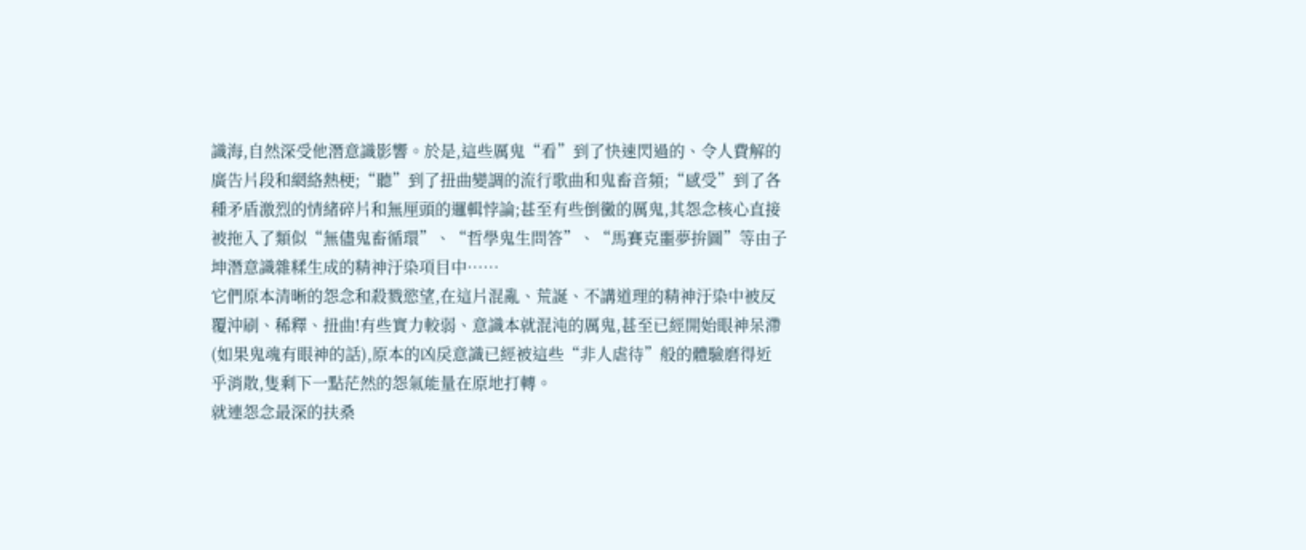識海,自然深受他潛意識影響。於是,這些厲鬼“看”到了快速閃過的、令人費解的廣告片段和網絡熱梗;“聽”到了扭曲變調的流行歌曲和鬼畜音頻;“感受”到了各種矛盾激烈的情緒碎片和無厘頭的邏輯悖論;甚至有些倒黴的厲鬼,其怨念核心直接被拖入了類似“無儘鬼畜循環”、“哲學鬼生問答”、“馬賽克噩夢拚圖”等由子坤潛意識雜糅生成的精神汙染項目中……
它們原本清晰的怨念和殺戮慾望,在這片混亂、荒誕、不講道理的精神汙染中被反覆沖刷、稀釋、扭曲!有些實力較弱、意識本就混沌的厲鬼,甚至已經開始眼神呆滯(如果鬼魂有眼神的話),原本的凶戾意識已經被這些“非人虐待”般的體驗磨得近乎消散,隻剩下一點茫然的怨氣能量在原地打轉。
就連怨念最深的扶桑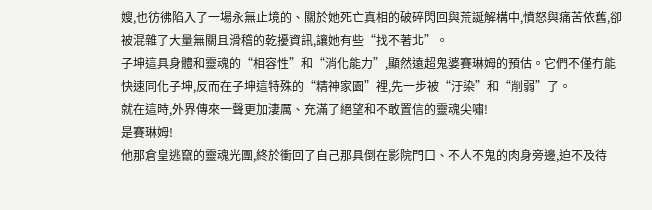嫂,也彷彿陷入了一場永無止境的、關於她死亡真相的破碎閃回與荒誕解構中,憤怒與痛苦依舊,卻被混雜了大量無關且滑稽的乾擾資訊,讓她有些“找不著北”。
子坤這具身體和靈魂的“相容性”和“消化能力”,顯然遠超鬼婆賽琳姆的預估。它們不僅冇能快速同化子坤,反而在子坤這特殊的“精神家園”裡,先一步被“汙染”和“削弱”了。
就在這時,外界傳來一聲更加淒厲、充滿了絕望和不敢置信的靈魂尖嘯!
是賽琳姆!
他那倉皇逃竄的靈魂光團,終於衝回了自己那具倒在影院門口、不人不鬼的肉身旁邊,迫不及待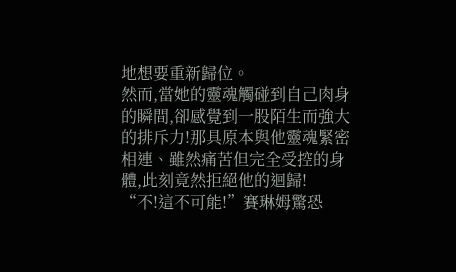地想要重新歸位。
然而,當她的靈魂觸碰到自己肉身的瞬間,卻感覺到一股陌生而強大的排斥力!那具原本與他靈魂緊密相連、雖然痛苦但完全受控的身體,此刻竟然拒絕他的迴歸!
“不!這不可能!”賽琳姆驚恐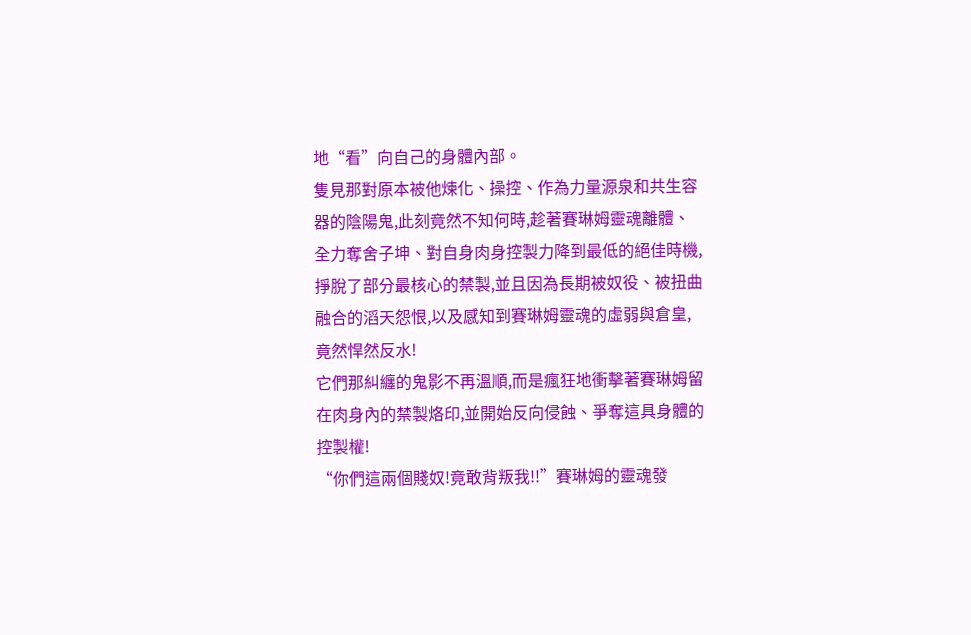地“看”向自己的身體內部。
隻見那對原本被他煉化、操控、作為力量源泉和共生容器的陰陽鬼,此刻竟然不知何時,趁著賽琳姆靈魂離體、全力奪舍子坤、對自身肉身控製力降到最低的絕佳時機,掙脫了部分最核心的禁製,並且因為長期被奴役、被扭曲融合的滔天怨恨,以及感知到賽琳姆靈魂的虛弱與倉皇,竟然悍然反水!
它們那糾纏的鬼影不再溫順,而是瘋狂地衝擊著賽琳姆留在肉身內的禁製烙印,並開始反向侵蝕、爭奪這具身體的控製權!
“你們這兩個賤奴!竟敢背叛我!!”賽琳姆的靈魂發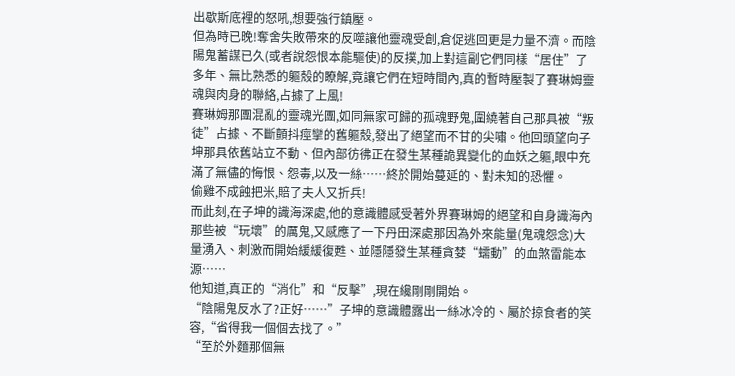出歇斯底裡的怒吼,想要強行鎮壓。
但為時已晚!奪舍失敗帶來的反噬讓他靈魂受創,倉促逃回更是力量不濟。而陰陽鬼蓄謀已久(或者說怨恨本能驅使)的反撲,加上對這副它們同樣“居住”了多年、無比熟悉的軀殼的瞭解,竟讓它們在短時間內,真的暫時壓製了賽琳姆靈魂與肉身的聯絡,占據了上風!
賽琳姆那團混亂的靈魂光團,如同無家可歸的孤魂野鬼,圍繞著自己那具被“叛徒”占據、不斷顫抖痙攣的舊軀殼,發出了絕望而不甘的尖嘯。他回頭望向子坤那具依舊站立不動、但內部彷彿正在發生某種詭異變化的血妖之軀,眼中充滿了無儘的悔恨、怨毒,以及一絲……終於開始蔓延的、對未知的恐懼。
偷雞不成蝕把米,賠了夫人又折兵!
而此刻,在子坤的識海深處,他的意識體感受著外界賽琳姆的絕望和自身識海內那些被“玩壞”的厲鬼,又感應了一下丹田深處那因為外來能量(鬼魂怨念)大量湧入、刺激而開始緩緩復甦、並隱隱發生某種貪婪“蠕動”的血煞雷能本源……
他知道,真正的“消化”和“反擊”,現在纔剛剛開始。
“陰陽鬼反水了?正好……”子坤的意識體露出一絲冰冷的、屬於掠食者的笑容,“省得我一個個去找了。”
“至於外麵那個無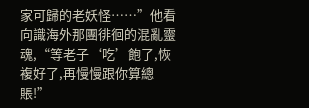家可歸的老妖怪……”他看向識海外那團徘徊的混亂靈魂,“等老子‘吃’飽了,恢複好了,再慢慢跟你算總賬!”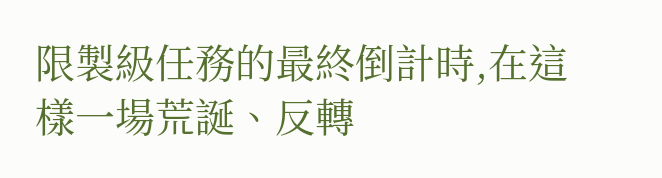限製級任務的最終倒計時,在這樣一場荒誕、反轉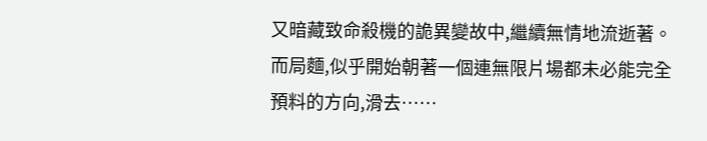又暗藏致命殺機的詭異變故中,繼續無情地流逝著。而局麵,似乎開始朝著一個連無限片場都未必能完全預料的方向,滑去……